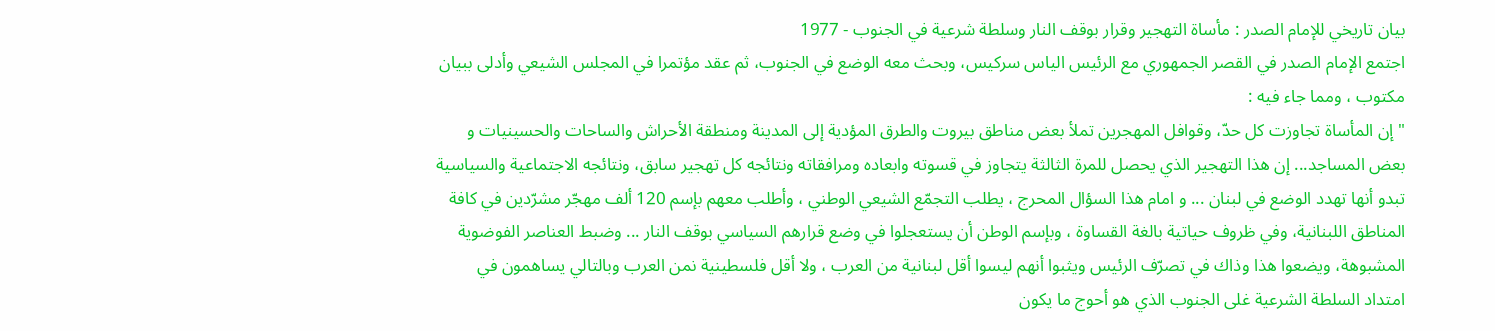بيان تاريخي للإمام الصدر : مأساة التهجير وقرار بوقف النار وسلطة شرعية في الجنوب - 1977
اجتمع الإمام الصدر في القصر الجمهوري مع الرئيس الياس سركيس، وبحث معه الوضع في الجنوب، ثم عقد مؤتمرا في المجلس الشيعي وأدلى ببيان مكتوب ، ومما جاء فيه :
" إن المأساة تجاوزت كل حدّ، وقوافل المهجرين تملأ بعض مناطق بيروت والطرق المؤدية إلى المدينة ومنطقة الأحراش والساحات والحسينيات و بعض المساجد... إن هذا التهجير الذي يحصل للمرة الثالثة يتجاوز في قسوته وابعاده ومرافقاته ونتائجه كل تهجير سابق، ونتائجه الاجتماعية والسياسية تبدو أنها تهدد الوضع في لبنان ... و امام هذا السؤال المحرج ، يطلب التجمّع الشيعي الوطني ، وأطلب معهم بإسم 120 ألف مهجّر مشرّدين في كافة المناطق اللبنانية، وفي ظروف حياتية بالغة القساوة ، وبإسم الوطن أن يستعجلوا في وضع قرارهم السياسي بوقف النار ... وضبط العناصر الفوضوية المشبوهة، ويضعوا هذا وذاك في تصرّف الرئيس ويثبوا أنهم ليسوا أقل لبنانية من العرب ، ولا أقل فلسطينية نمن العرب وبالتالي يساهمون في امتداد السلطة الشرعية غلى الجنوب الذي هو أحوج ما يكون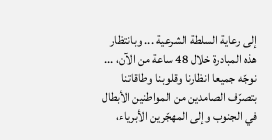إلى رعاية السلطة الشرعية ... وبانتظار هذه المبادرة خلال 48 ساعة من الآن، ... نوجّه جميعا انظارنا وقلوبنا وطاقاتنا بتصرّف الصامدين من المواطنين الأبطال في الجنوب وإلى المهجّرين الأبرياء،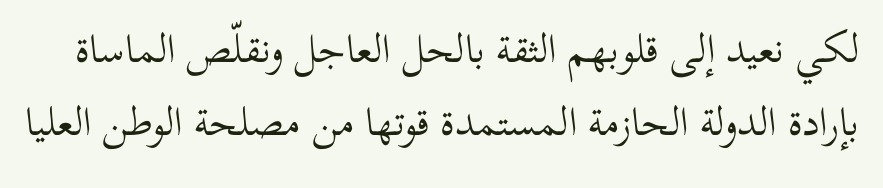لكي نعيد إلى قلوبهم الثقة بالحل العاجل ونقلّص الماساة بإرادة الدولة الحازمة المستمدة قوتها من مصلحة الوطن العليا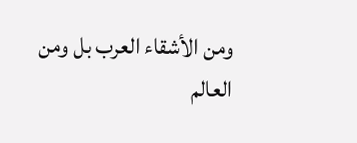ومن الأشقاء العرب بل ومن العالم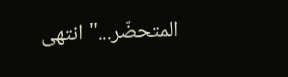المتحضّر..." انتهى